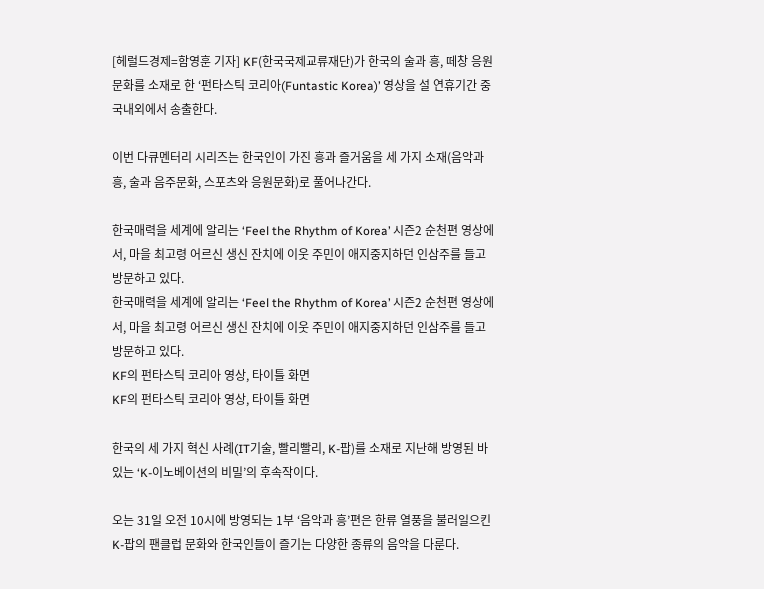[헤럴드경제=함영훈 기자] KF(한국국제교류재단)가 한국의 술과 흥, 떼창 응원문화를 소재로 한 ‘펀타스틱 코리아(Funtastic Korea)’ 영상을 설 연휴기간 중 국내외에서 송출한다.

이번 다큐멘터리 시리즈는 한국인이 가진 흥과 즐거움을 세 가지 소재(음악과 흥, 술과 음주문화, 스포츠와 응원문화)로 풀어나간다.

한국매력을 세계에 알리는 ‘Feel the Rhythm of Korea’ 시즌2 순천편 영상에서, 마을 최고령 어르신 생신 잔치에 이웃 주민이 애지중지하던 인삼주를 들고 방문하고 있다.
한국매력을 세계에 알리는 ‘Feel the Rhythm of Korea’ 시즌2 순천편 영상에서, 마을 최고령 어르신 생신 잔치에 이웃 주민이 애지중지하던 인삼주를 들고 방문하고 있다.
KF의 펀타스틱 코리아 영상, 타이틀 화면
KF의 펀타스틱 코리아 영상, 타이틀 화면

한국의 세 가지 혁신 사례(IT기술, 빨리빨리, K-팝)를 소재로 지난해 방영된 바 있는 ‘K-이노베이션의 비밀’의 후속작이다.

오는 31일 오전 10시에 방영되는 1부 ‘음악과 흥’편은 한류 열풍을 불러일으킨 K-팝의 팬클럽 문화와 한국인들이 즐기는 다양한 종류의 음악을 다룬다.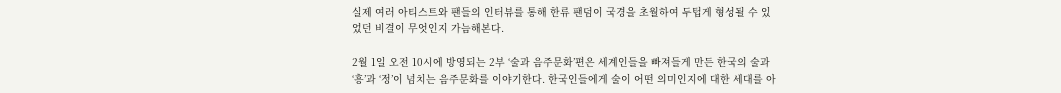실제 여러 아티스트와 팬들의 인터뷰를 통해 한류 팬덤이 국경을 초월하여 두텁게 형성될 수 있었던 비결이 무엇인지 가늠해본다.

2월 1일 오전 10시에 방영되는 2부 ‘술과 음주문화’편은 세계인들을 빠져들게 만든 한국의 술과 ‘흥’과 ‘정’이 넘치는 음주문화를 이야기한다. 한국인들에게 술이 어떤 의미인지에 대한 세대를 아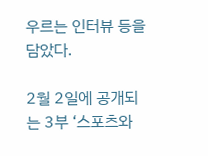우르는 인터뷰 등을 담았다.

2월 2일에 공개되는 3부 ‘스포츠와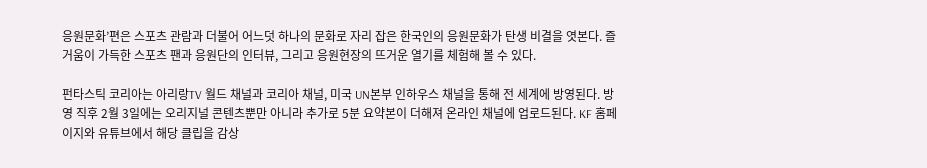응원문화’편은 스포츠 관람과 더불어 어느덧 하나의 문화로 자리 잡은 한국인의 응원문화가 탄생 비결을 엿본다. 즐거움이 가득한 스포츠 팬과 응원단의 인터뷰, 그리고 응원현장의 뜨거운 열기를 체험해 볼 수 있다.

펀타스틱 코리아는 아리랑TV 월드 채널과 코리아 채널, 미국 UN본부 인하우스 채널을 통해 전 세계에 방영된다. 방영 직후 2월 3일에는 오리지널 콘텐츠뿐만 아니라 추가로 5분 요약본이 더해져 온라인 채널에 업로드된다. KF 홈페이지와 유튜브에서 해당 클립을 감상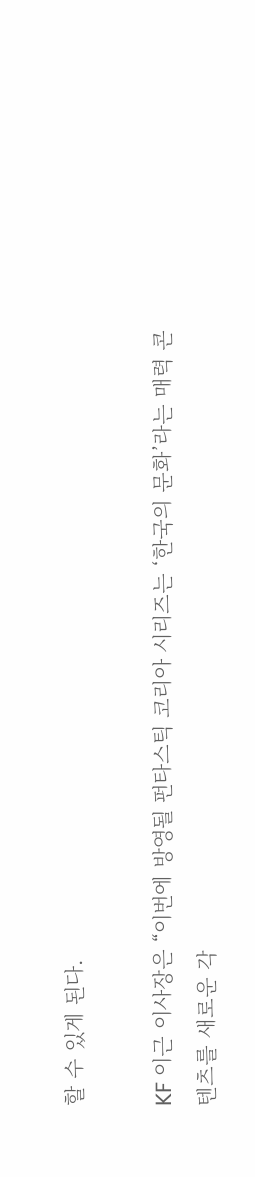할 수 있게 된다.

KF 이근 이사장은 “이번에 방영될 펀타스틱 코리아 시리즈는 ‘한국의 문화’라는 매력 콘텐츠를 새로운 각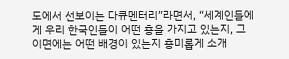도에서 선보이는 다큐멘터리”라면서, “세계인들에게 우리 한국인들이 어떤 흥을 가지고 있는지, 그 이면에는 어떤 배경이 있는지 흥미롭게 소개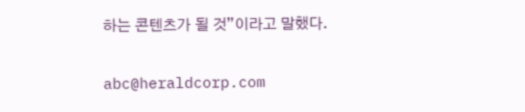하는 콘텐츠가 될 것”이라고 말했다.


abc@heraldcorp.com